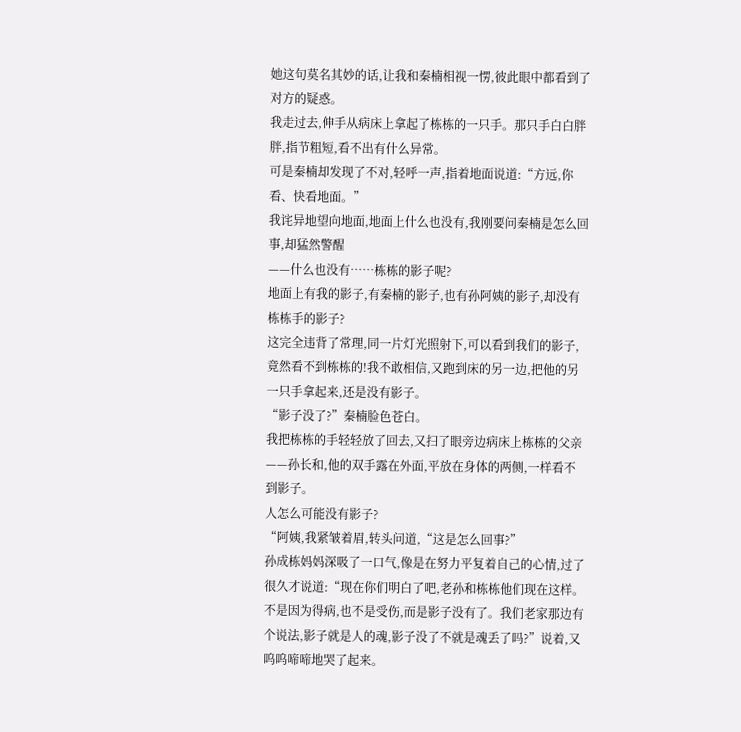她这句莫名其妙的话,让我和秦楠相视一愣,彼此眼中都看到了对方的疑惑。
我走过去,伸手从病床上拿起了栋栋的一只手。那只手白白胖胖,指节粗短,看不出有什么异常。
可是秦楠却发现了不对,轻呼一声,指着地面说道:“方远,你看、快看地面。”
我诧异地望向地面,地面上什么也没有,我刚要问秦楠是怎么回事,却猛然警醒
——什么也没有……栋栋的影子呢?
地面上有我的影子,有秦楠的影子,也有孙阿姨的影子,却没有栋栋手的影子?
这完全违背了常理,同一片灯光照射下,可以看到我们的影子,竟然看不到栋栋的!我不敢相信,又跑到床的另一边,把他的另一只手拿起来,还是没有影子。
“影子没了?”秦楠脸色苍白。
我把栋栋的手轻轻放了回去,又扫了眼旁边病床上栋栋的父亲——孙长和,他的双手露在外面,平放在身体的两侧,一样看不到影子。
人怎么可能没有影子?
“阿姨,我紧皱着眉,转头问道,“这是怎么回事?”
孙成栋妈妈深吸了一口气,像是在努力平复着自己的心情,过了很久才说道:“现在你们明白了吧,老孙和栋栋他们现在这样。不是因为得病,也不是受伤,而是影子没有了。我们老家那边有个说法,影子就是人的魂,影子没了不就是魂丢了吗?”说着,又呜呜啼啼地哭了起来。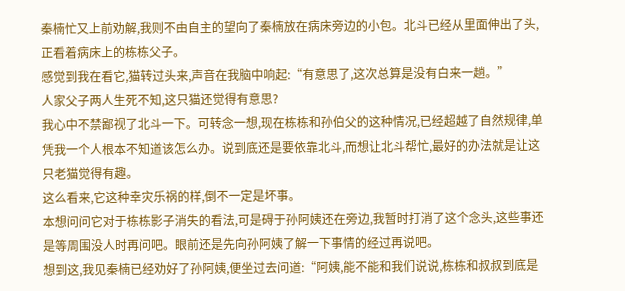秦楠忙又上前劝解,我则不由自主的望向了秦楠放在病床旁边的小包。北斗已经从里面伸出了头,正看着病床上的栋栋父子。
感觉到我在看它,猫转过头来,声音在我脑中响起:“有意思了,这次总算是没有白来一趟。”
人家父子两人生死不知,这只猫还觉得有意思?
我心中不禁鄙视了北斗一下。可转念一想,现在栋栋和孙伯父的这种情况,已经超越了自然规律,单凭我一个人根本不知道该怎么办。说到底还是要依靠北斗,而想让北斗帮忙,最好的办法就是让这只老猫觉得有趣。
这么看来,它这种幸灾乐祸的样,倒不一定是坏事。
本想问问它对于栋栋影子消失的看法,可是碍于孙阿姨还在旁边,我暂时打消了这个念头,这些事还是等周围没人时再问吧。眼前还是先向孙阿姨了解一下事情的经过再说吧。
想到这,我见秦楠已经劝好了孙阿姨,便坐过去问道:“阿姨,能不能和我们说说,栋栋和叔叔到底是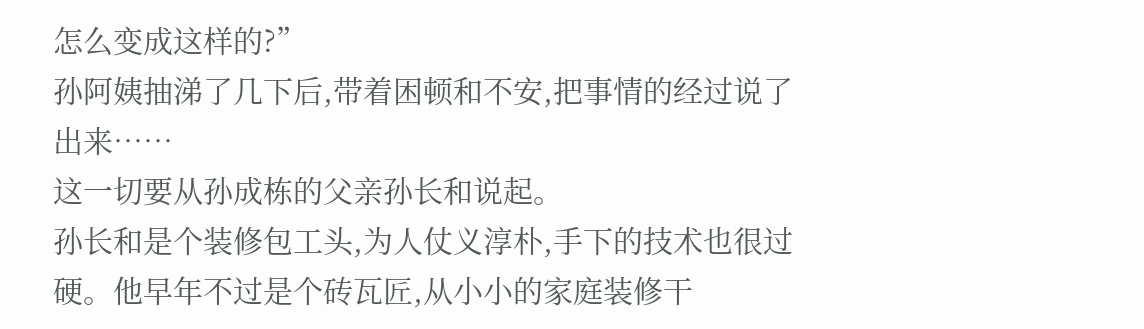怎么变成这样的?”
孙阿姨抽涕了几下后,带着困顿和不安,把事情的经过说了出来……
这一切要从孙成栋的父亲孙长和说起。
孙长和是个装修包工头,为人仗义淳朴,手下的技术也很过硬。他早年不过是个砖瓦匠,从小小的家庭装修干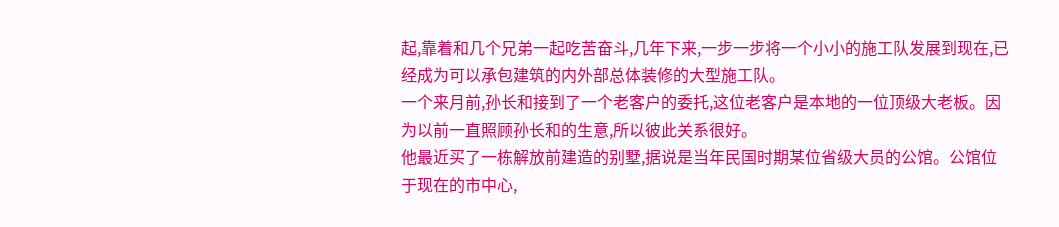起,靠着和几个兄弟一起吃苦奋斗,几年下来,一步一步将一个小小的施工队发展到现在,已经成为可以承包建筑的内外部总体装修的大型施工队。
一个来月前,孙长和接到了一个老客户的委托,这位老客户是本地的一位顶级大老板。因为以前一直照顾孙长和的生意,所以彼此关系很好。
他最近买了一栋解放前建造的别墅,据说是当年民国时期某位省级大员的公馆。公馆位于现在的市中心,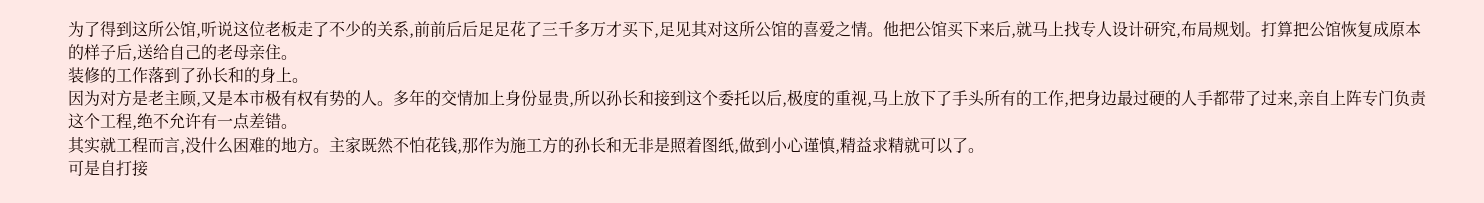为了得到这所公馆,听说这位老板走了不少的关系,前前后后足足花了三千多万才买下,足见其对这所公馆的喜爱之情。他把公馆买下来后,就马上找专人设计研究,布局规划。打算把公馆恢复成原本的样子后,送给自己的老母亲住。
装修的工作落到了孙长和的身上。
因为对方是老主顾,又是本市极有权有势的人。多年的交情加上身份显贵,所以孙长和接到这个委托以后,极度的重视,马上放下了手头所有的工作,把身边最过硬的人手都带了过来,亲自上阵专门负责这个工程,绝不允许有一点差错。
其实就工程而言,没什么困难的地方。主家既然不怕花钱,那作为施工方的孙长和无非是照着图纸,做到小心谨慎,精益求精就可以了。
可是自打接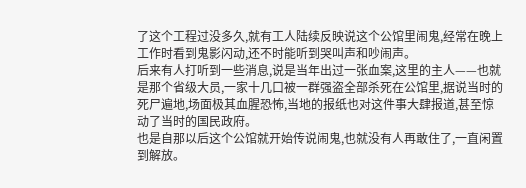了这个工程过没多久,就有工人陆续反映说这个公馆里闹鬼,经常在晚上工作时看到鬼影闪动,还不时能听到哭叫声和吵闹声。
后来有人打听到一些消息,说是当年出过一张血案,这里的主人——也就是那个省级大员,一家十几口被一群强盗全部杀死在公馆里,据说当时的死尸遍地,场面极其血腥恐怖,当地的报纸也对这件事大肆报道,甚至惊动了当时的国民政府。
也是自那以后这个公馆就开始传说闹鬼,也就没有人再敢住了,一直闲置到解放。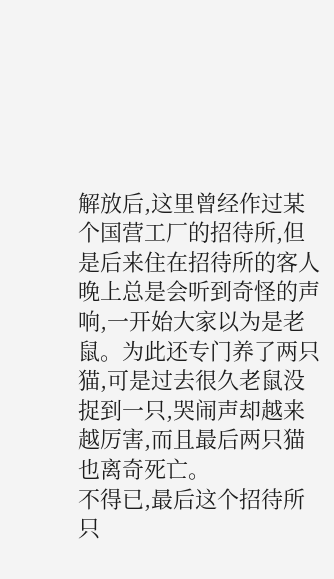解放后,这里曾经作过某个国营工厂的招待所,但是后来住在招待所的客人晚上总是会听到奇怪的声响,一开始大家以为是老鼠。为此还专门养了两只猫,可是过去很久老鼠没捉到一只,哭闹声却越来越厉害,而且最后两只猫也离奇死亡。
不得已,最后这个招待所只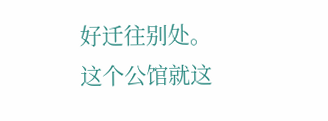好迁往别处。这个公馆就这